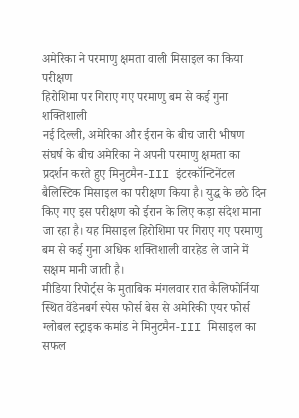अमेरिका ने परमाणु क्षमता वाली मिसाइल का किया परीक्षण
हिरोशिमा पर गिराए गए परमाणु बम से कई गुना शक्तिशाली
नई दिल्ली, अमेरिका और ईरान के बीच जारी भीषण संघर्ष के बीच अमेरिका ने अपनी परमाणु क्षमता का प्रदर्शन करते हुए मिनुटमैन-III इंटरकॉन्टिनेंटल बैलिस्टिक मिसाइल का परीक्षण किया है। युद्ध के छठे दिन किए गए इस परीक्षण को ईरान के लिए कड़ा संदेश माना जा रहा है। यह मिसाइल हिरोशिमा पर गिराए गए परमाणु बम से कई गुना अधिक शक्तिशाली वारहेड ले जाने में सक्षम मानी जाती है।
मीडिया रिपोर्ट्स के मुताबिक मंगलवार रात कैलिफोर्निया स्थित वेंडेनबर्ग स्पेस फोर्स बेस से अमेरिकी एयर फोर्स ग्लोबल स्ट्राइक कमांड ने मिनुटमैन-III मिसाइल का सफल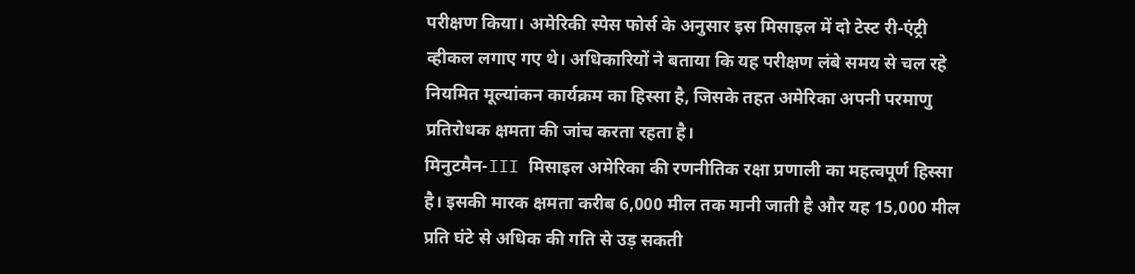परीक्षण किया। अमेरिकी स्पेस फोर्स के अनुसार इस मिसाइल में दो टेस्ट री-एंट्री व्हीकल लगाए गए थे। अधिकारियों ने बताया कि यह परीक्षण लंबे समय से चल रहे नियमित मूल्यांकन कार्यक्रम का हिस्सा है, जिसके तहत अमेरिका अपनी परमाणु प्रतिरोधक क्षमता की जांच करता रहता है।
मिनुटमैन-III मिसाइल अमेरिका की रणनीतिक रक्षा प्रणाली का महत्वपूर्ण हिस्सा है। इसकी मारक क्षमता करीब 6,000 मील तक मानी जाती है और यह 15,000 मील प्रति घंटे से अधिक की गति से उड़ सकती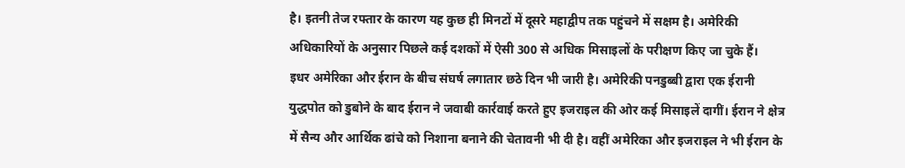है। इतनी तेज रफ्तार के कारण यह कुछ ही मिनटों में दूसरे महाद्वीप तक पहुंचने में सक्षम है। अमेरिकी अधिकारियों के अनुसार पिछले कई दशकों में ऐसी 300 से अधिक मिसाइलों के परीक्षण किए जा चुके हैं।
इधर अमेरिका और ईरान के बीच संघर्ष लगातार छठे दिन भी जारी है। अमेरिकी पनडुब्बी द्वारा एक ईरानी युद्धपोत को डुबोने के बाद ईरान ने जवाबी कार्रवाई करते हुए इजराइल की ओर कई मिसाइलें दागीं। ईरान ने क्षेत्र में सैन्य और आर्थिक ढांचे को निशाना बनाने की चेतावनी भी दी है। वहीं अमेरिका और इजराइल ने भी ईरान के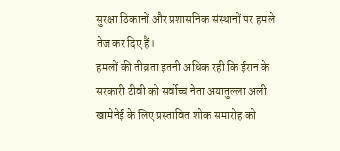सुरक्षा ठिकानों और प्रशासनिक संस्थानों पर हमले तेज कर दिए हैं।
हमलों की तीव्रता इतनी अधिक रही कि ईरान के सरकारी टीवी को सर्वोच्च नेता अयातुल्ला अली खामेनेई के लिए प्रस्तावित शोक समारोह को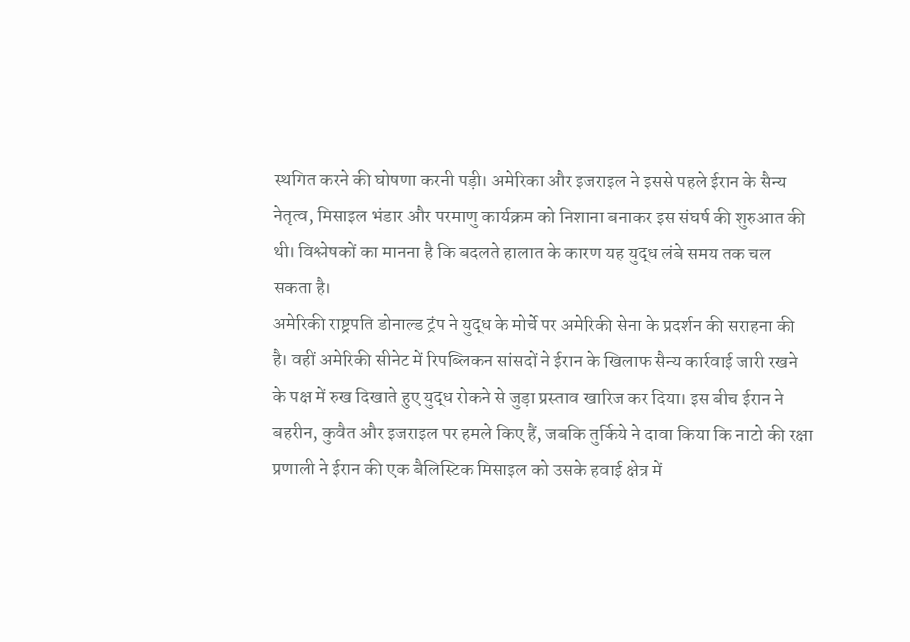स्थगित करने की घोषणा करनी पड़ी। अमेरिका और इजराइल ने इससे पहले ईरान के सैन्य नेतृत्व, मिसाइल भंडार और परमाणु कार्यक्रम को निशाना बनाकर इस संघर्ष की शुरुआत की थी। विश्लेषकों का मानना है कि बदलते हालात के कारण यह युद्ध लंबे समय तक चल सकता है।
अमेरिकी राष्ट्रपति डोनाल्ड ट्रंप ने युद्ध के मोर्चे पर अमेरिकी सेना के प्रदर्शन की सराहना की है। वहीं अमेरिकी सीनेट में रिपब्लिकन सांसदों ने ईरान के खिलाफ सैन्य कार्रवाई जारी रखने के पक्ष में रुख दिखाते हुए युद्ध रोकने से जुड़ा प्रस्ताव खारिज कर दिया। इस बीच ईरान ने बहरीन, कुवैत और इजराइल पर हमले किए हैं, जबकि तुर्किये ने दावा किया कि नाटो की रक्षा प्रणाली ने ईरान की एक बैलिस्टिक मिसाइल को उसके हवाई क्षेत्र में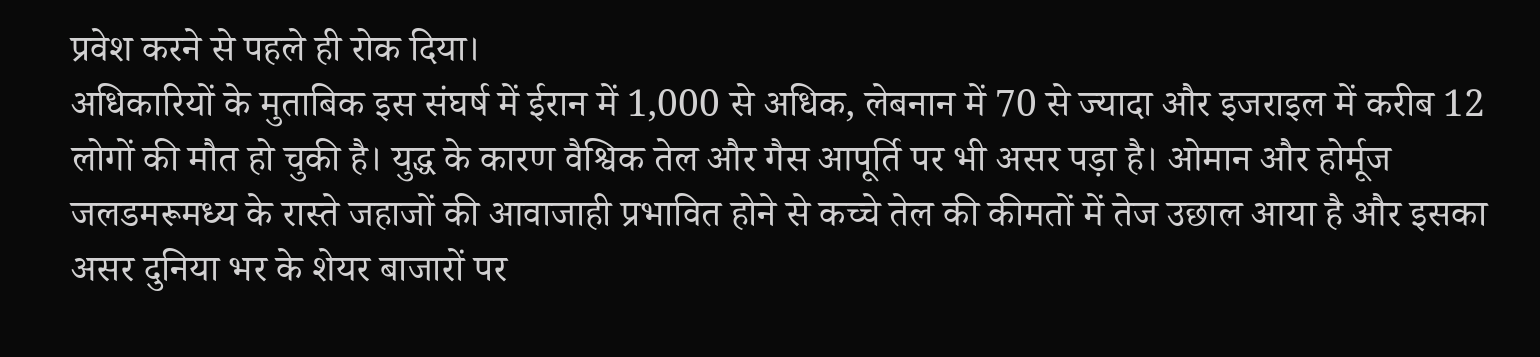प्रवेश करने से पहले ही रोक दिया।
अधिकारियों के मुताबिक इस संघर्ष में ईरान में 1,000 से अधिक, लेबनान में 70 से ज्यादा और इजराइल में करीब 12 लोगों की मौत हो चुकी है। युद्ध के कारण वैश्विक तेल और गैस आपूर्ति पर भी असर पड़ा है। ओमान और होर्मूज जलडमरूमध्य के रास्ते जहाजों की आवाजाही प्रभावित होने से कच्चे तेल की कीमतों में तेज उछाल आया है और इसका असर दुनिया भर के शेयर बाजारों पर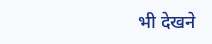भी देखने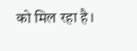को मिल रहा है।